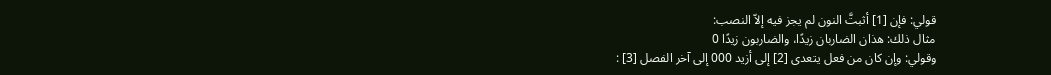قولي: فإن [1] أثبتَّ النون لم يجز فيه إلاّ النصب:
مثال ذلك: هذان الضاربان زيدًا، والضاربون زيدًا 0
وقولي: وإن كان من فعل يتعدى [2] إلى أزيد 000 إلى آخر الفصل [3] :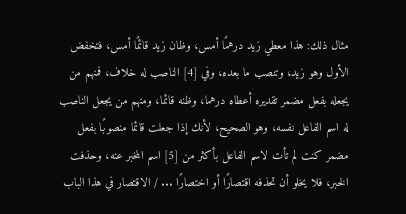مثال ذلك: هذا معطي زيد درهمًا أمس، وظان زيد قائمًا أمس، فتخفض الأول وهو زيد، وتنصب ما بعده، وفي [4] الناصب له خلاف، فمنهم من يجعله بفعل مضمر تقديره أعطاه درهما، وظنه قائما، ومنهم من يجعل الناصب له اسم الفاعل نفسه، وهو الصحيح، لأنك إذا جعلت قائما منصوبًا بفعل مضمر كنت لم تأت لاسم الفاعل بأكثر من [5] اسم المخبر عنه، وحذفت الخبر، فلا يخلو أن تحذفه اقتصارًا أو اختصارًا ... / الاقتصار في هذا الباب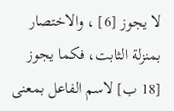لا يجوز [6] ، والاختصار بمنزلة الثابت، فكما يجوز [18 ب] لاسم الفاعل بمعنى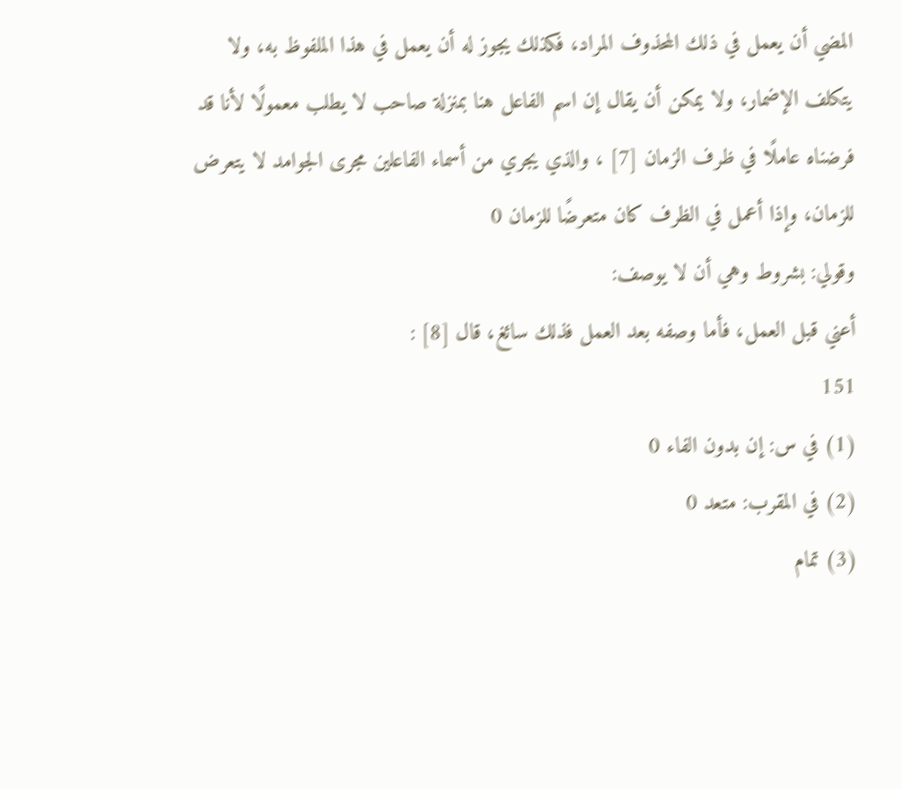المضي أن يعمل في ذلك المحذوف المراد، فكذلك يجوز له أن يعمل في هذا الملفوظ به، ولا يتكلف الإضمار، ولا يمكن أن يقال إن اسم الفاعل هنا بمنزلة صاحب لا يطلب معمولًا لأنا قد فرضناه عاملًا في ظرف الزمان [7] ، والذي يجري من أسماء الفاعلين مجرى الجوامد لا يتعرض للزمان، وإذا أعمل في الظرف كان متعرضًا للزمان 0
وقولي: بشروط وهي أن لا يوصف:
أعني قبل العمل، فأما وصفه بعد العمل فذلك سائغ، قال [8] :
151
(1) في س: إن بدون الفاء 0
(2) في المقرب: متعد 0
(3) تمام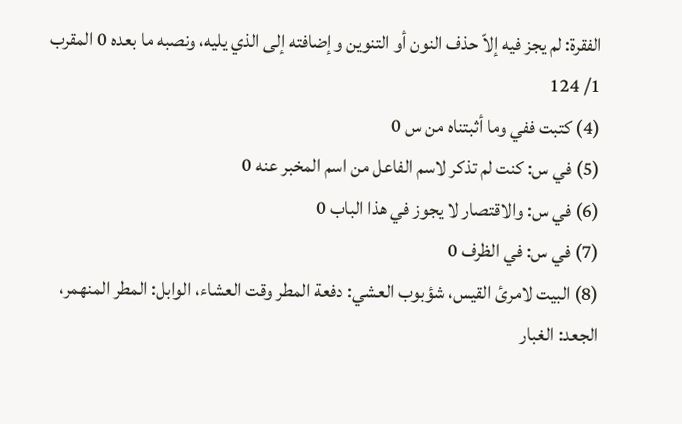الفقرة: لم يجز فيه إلاّ حذف النون أو التنوين وإضافته إلى الذي يليه، ونصبه ما بعده 0 المقرب 1/ 124
(4) كتبت ففي وما أثبتناه من س 0
(5) في س: كنت لم تذكر لاسم الفاعل من اسم المخبر عنه 0
(6) في س: والاقتصار لا يجوز في هذا الباب 0
(7) في س: في الظرف 0
(8) البيت لامرئ القيس، شؤبوب العشي: دفعة المطر وقت العشاء، الوابل: المطر المنهمر، الجعد: الغبار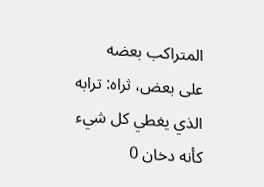المتراكب بعضه
على بعض، ثراه: ترابه الذي يغطي كل شيء كأنه دخان 0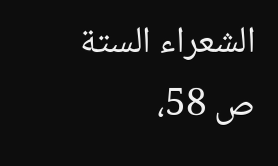الشعراء الستة ص 58،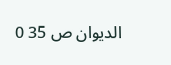الديوان ص 35 0